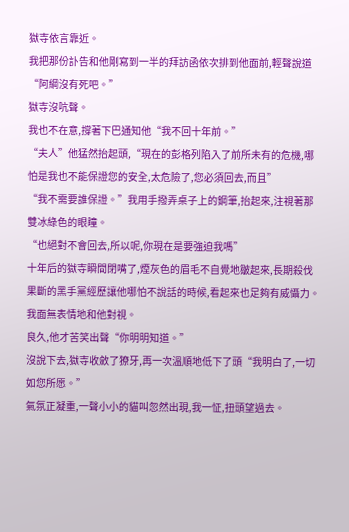獄寺依言靠近。
我把那份訃告和他剛寫到一半的拜訪函依次排到他面前,輕聲說道“阿綱沒有死吧。”
獄寺沒吭聲。
我也不在意,撐著下巴通知他“我不回十年前。”
“夫人”他猛然抬起頭,“現在的彭格列陷入了前所未有的危機,哪怕是我也不能保證您的安全,太危險了,您必須回去,而且”
“我不需要誰保證。”我用手撥弄桌子上的鋼筆,抬起來,注視著那雙冰綠色的眼瞳。
“也絕對不會回去,所以呢,你現在是要強迫我嗎”
十年后的獄寺瞬間閉嘴了,煙灰色的眉毛不自覺地皺起來,長期殺伐果斷的黑手黨經歷讓他哪怕不說話的時候,看起來也足夠有威懾力。
我面無表情地和他對視。
良久,他才苦笑出聲“你明明知道。”
沒說下去,獄寺收斂了獠牙,再一次溫順地低下了頭“我明白了,一切如您所愿。”
氣氛正凝重,一聲小小的貓叫忽然出現,我一怔,扭頭望過去。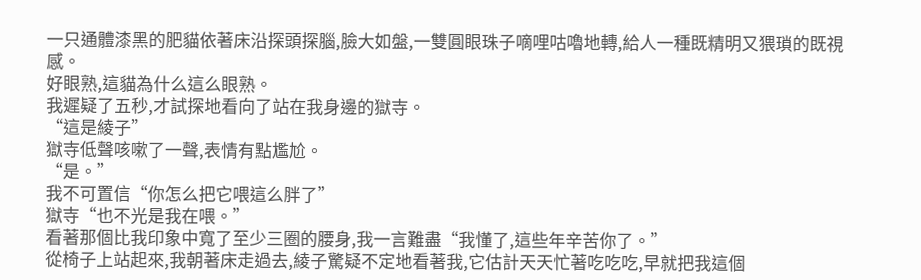一只通體漆黑的肥貓依著床沿探頭探腦,臉大如盤,一雙圓眼珠子嘀哩咕嚕地轉,給人一種既精明又猥瑣的既視感。
好眼熟,這貓為什么這么眼熟。
我遲疑了五秒,才試探地看向了站在我身邊的獄寺。
“這是綾子”
獄寺低聲咳嗽了一聲,表情有點尷尬。
“是。”
我不可置信“你怎么把它喂這么胖了”
獄寺“也不光是我在喂。”
看著那個比我印象中寬了至少三圈的腰身,我一言難盡“我懂了,這些年辛苦你了。”
從椅子上站起來,我朝著床走過去,綾子驚疑不定地看著我,它估計天天忙著吃吃吃,早就把我這個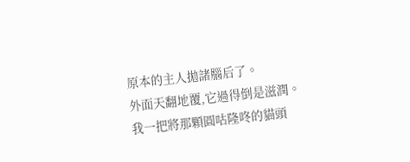原本的主人拋諸腦后了。
外面天翻地覆,它過得倒是滋潤。
我一把將那顆圓咕隆咚的貓頭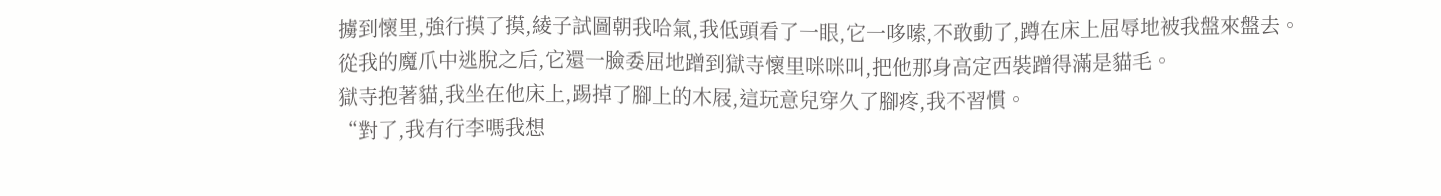擄到懷里,強行摸了摸,綾子試圖朝我哈氣,我低頭看了一眼,它一哆嗦,不敢動了,蹲在床上屈辱地被我盤來盤去。
從我的魔爪中逃脫之后,它還一臉委屈地蹭到獄寺懷里咪咪叫,把他那身高定西裝蹭得滿是貓毛。
獄寺抱著貓,我坐在他床上,踢掉了腳上的木屐,這玩意兒穿久了腳疼,我不習慣。
“對了,我有行李嗎我想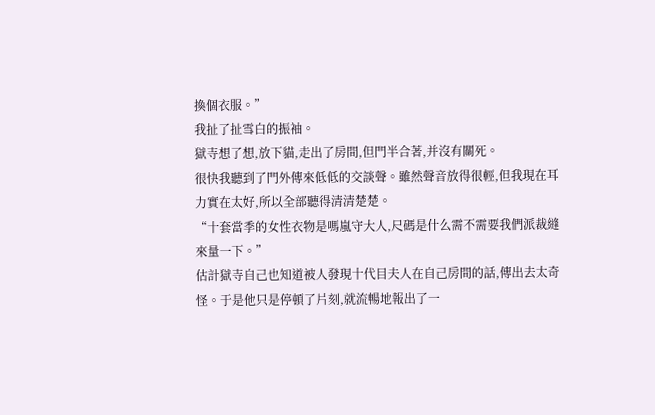換個衣服。”
我扯了扯雪白的振袖。
獄寺想了想,放下貓,走出了房間,但門半合著,并沒有關死。
很快我聽到了門外傳來低低的交談聲。雖然聲音放得很輕,但我現在耳力實在太好,所以全部聽得清清楚楚。
“十套當季的女性衣物是嗎嵐守大人,尺碼是什么需不需要我們派裁縫來量一下。”
估計獄寺自己也知道被人發現十代目夫人在自己房間的話,傳出去太奇怪。于是他只是停頓了片刻,就流暢地報出了一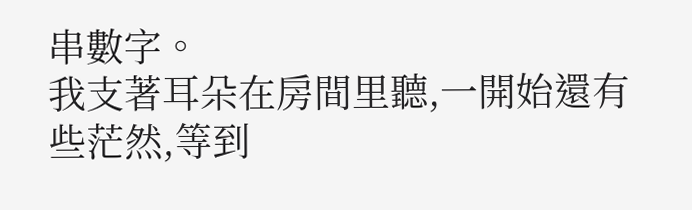串數字。
我支著耳朵在房間里聽,一開始還有些茫然,等到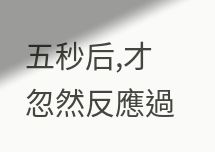五秒后,才忽然反應過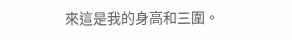來這是我的身高和三圍。